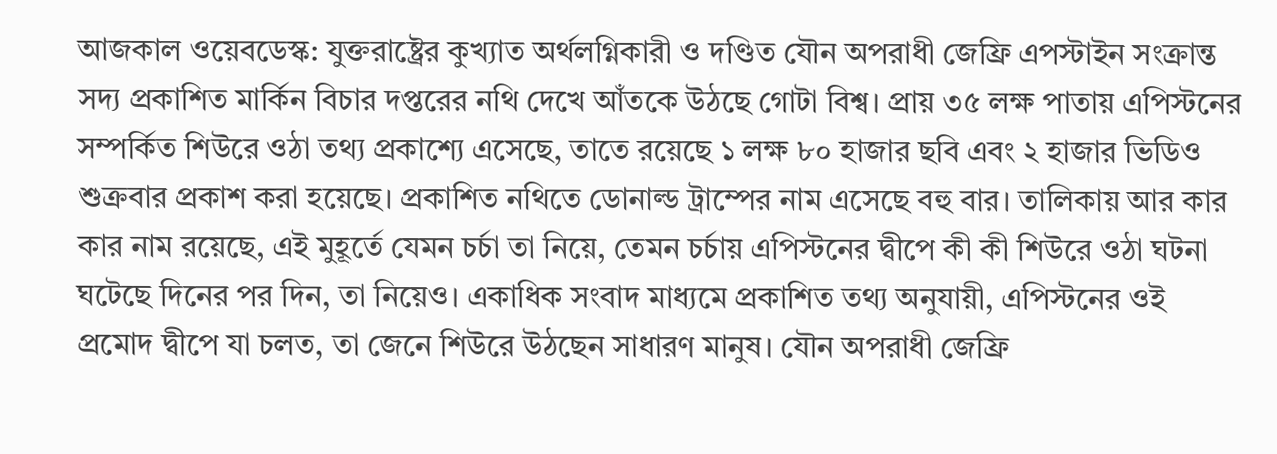আজকাল ওয়েবডেস্ক: যুক্তরাষ্ট্রের কুখ্যাত অর্থলগ্নিকারী ও দণ্ডিত যৌন অপরাধী জেফ্রি এপস্টাইন সংক্রান্ত সদ্য প্রকাশিত মার্কিন বিচার দপ্তরের নথি দেখে আঁতকে উঠছে গোটা বিশ্ব। প্রায় ৩৫ লক্ষ পাতায় এপিস্টনের সম্পর্কিত শিউরে ওঠা তথ্য প্রকাশ্যে এসেছে, তাতে রয়েছে ১ লক্ষ ৮০ হাজার ছবি এবং ২ হাজার ভিডিও শুক্রবার প্রকাশ করা হয়েছে। প্রকাশিত নথিতে ডোনাল্ড ট্রাম্পের নাম এসেছে বহু বার। তালিকায় আর কার কার নাম রয়েছে, এই মুহূর্তে যেমন চর্চা তা নিয়ে, তেমন চর্চায় এপিস্টনের দ্বীপে কী কী শিউরে ওঠা ঘটনা ঘটেছে দিনের পর দিন, তা নিয়েও। একাধিক সংবাদ মাধ্যমে প্রকাশিত তথ্য অনুযায়ী, এপিস্টনের ওই প্রমোদ দ্বীপে যা চলত, তা জেনে শিউরে উঠছেন সাধারণ মানুষ। যৌন অপরাধী জেফ্রি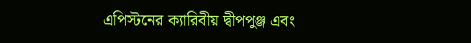এপিস্টনের ক্যারিবীয় দ্বীপপুঞ্জ এবং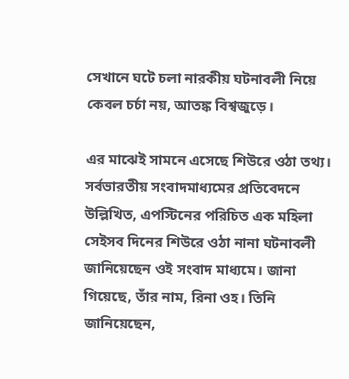সেখানে ঘটে চলা নারকীয় ঘটনাবলী নিয়ে কেবল চর্চা নয়, আতঙ্ক বিশ্বজুড়ে।

এর মাঝেই সামনে এসেছে শিউরে ওঠা তথ্য। সর্বভারতীয় সংবাদমাধ্যমের প্রতিবেদনে উল্লিখিত, এপস্টিনের পরিচিত এক মহিলা সেইসব দিনের শিউরে ওঠা নানা ঘটনাবলী জানিয়েছেন ওই সংবাদ মাধ্যমে। জানা গিয়েছে, তাঁর নাম, রিনা ওহ। তিনি জানিয়েছেন,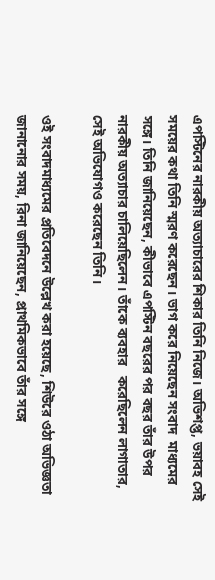এপস্টিনের নারকীয় অত্যাচারের শিকার তিনি নিজে। অভিশপ্ত, ভয়াবহ সেই সময়ের কথা তিনি স্মরণ করেছেন। ভাগ করে নিয়েছেন সংবাদ  মাধ্যমের সঙ্গে। তিনি জানিয়েছেন, কীভাবে এপস্টিন বছরের পর বছর তাঁর উপর নারকীয় অত্যাচার চালিয়েছিলেন। তাঁকে ব্যবহার   করেছিলেন লাগাতার, সেই অভিযোগও করেছেন তিনি।

ওই সংবাদমাধ্যমের প্রতিবেদনে উল্লেখ করা হয়েছে, শিউরে ওঠা অভিজ্ঞতা জানানোর সময়, রিনা জানিয়েছেন, প্রাথমিকভাবে তাঁর সঙ্গে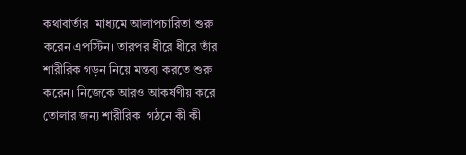কথাবার্তার  মাধ্যমে আলাপচারিতা শুরু করেন এপস্টিন। তারপর ধীরে ধীরে তাঁর শারীরিক গড়ন নিয়ে মন্তব্য করতে শুরু করেন। নিজেকে আরও আকর্ষণীয় করে তোলার জন্য শারীরিক  গঠনে কী কী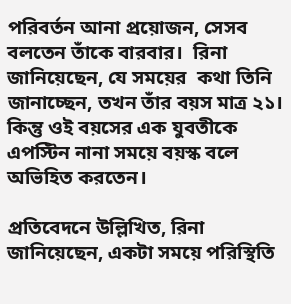পরিবর্তন আনা প্রয়োজন, সেসব বলতেন তাঁকে বারবার।  রিনা জানিয়েছেন, যে সময়ের  কথা তিনি জানাচ্ছেন, তখন তাঁর বয়স মাত্র ২১। কিন্তু ওই বয়সের এক যুবতীকে এপস্টিন নানা সময়ে বয়স্ক বলে অভিহিত করতেন।

প্রতিবেদনে উল্লিখিত, রিনা জানিয়েছেন, একটা সময়ে পরিস্থিতি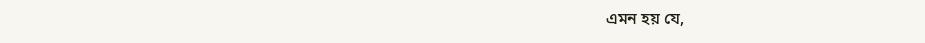এমন হয় যে,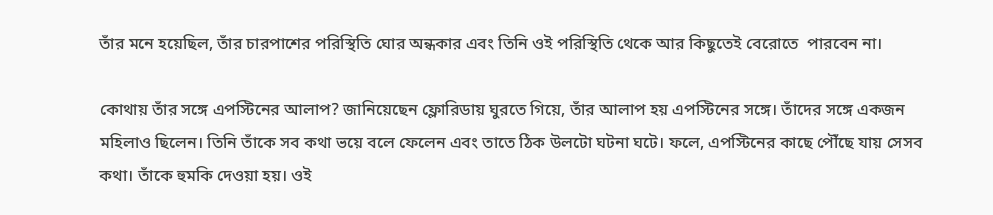তাঁর মনে হয়েছিল, তাঁর চারপাশের পরিস্থিতি ঘোর অন্ধকার এবং তিনি ওই পরিস্থিতি থেকে আর কিছুতেই বেরোতে  পারবেন না।

কোথায় তাঁর সঙ্গে এপস্টিনের আলাপ? জানিয়েছেন ফ্লোরিডায় ঘুরতে গিয়ে, তাঁর আলাপ হয় এপস্টিনের সঙ্গে। তাঁদের সঙ্গে একজন মহিলাও ছিলেন। তিনি তাঁকে সব কথা ভয়ে বলে ফেলেন এবং তাতে ঠিক উলটো ঘটনা ঘটে। ফলে, এপস্টিনের কাছে পৌঁছে যায় সেসব কথা। তাঁকে হুমকি দেওয়া হয়। ওই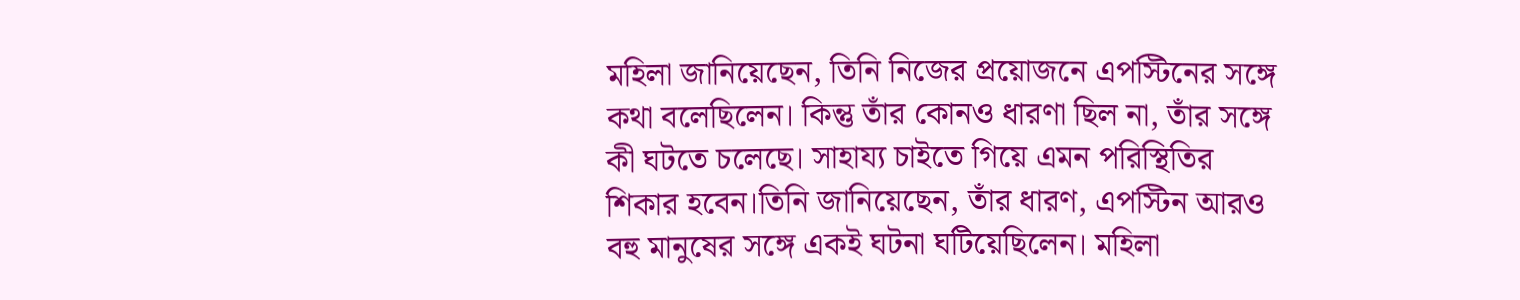মহিলা জানিয়েছেন, তিনি নিজের প্রয়োজনে এপস্টিনের সঙ্গে কথা বলেছিলেন। কিন্তু তাঁর কোনও ধারণা ছিল না, তাঁর সঙ্গে কী ঘটতে চলেছে। সাহায্য চাইতে গিয়ে এমন পরিস্থিতির শিকার হবেন।তিনি জানিয়েছেন, তাঁর ধারণ, এপস্টিন আরও বহু মানুষের সঙ্গে একই ঘটনা ঘটিয়েছিলেন। মহিলা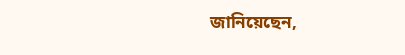জানিয়েছেন,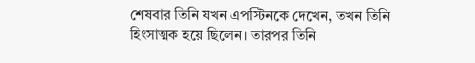শেষবার তিনি যখন এপস্টিনকে দেখেন, তখন তিনি হিংসাত্মক হয়ে ছিলেন। তারপর তিনি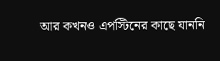আর কখনও এপস্টিনের কাছে যাননি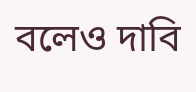বলেও দাবি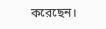করেছেন।